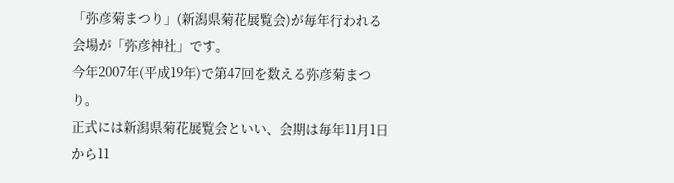「弥彦菊まつり」(新潟県菊花展覧会)が毎年行われる会場が「弥彦神社」です。
今年2007年(平成19年)で第47回を数える弥彦菊まつり。
正式には新潟県菊花展覧会といい、会期は毎年11月1日から11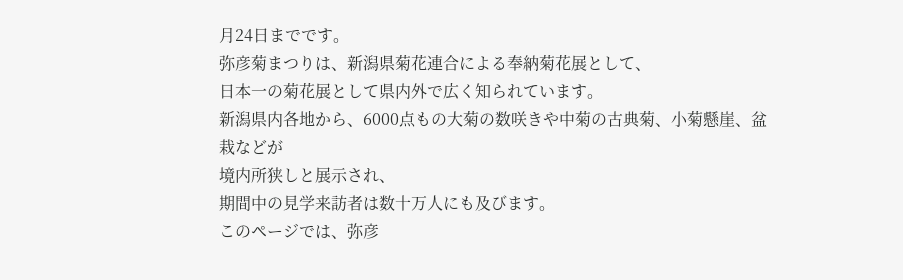月24日までです。
弥彦菊まつりは、新潟県菊花連合による奉納菊花展として、
日本一の菊花展として県内外で広く知られています。
新潟県内各地から、6000点もの大菊の数咲きや中菊の古典菊、小菊懸崖、盆栽などが
境内所狭しと展示され、
期間中の見学来訪者は数十万人にも及びます。
このページでは、弥彦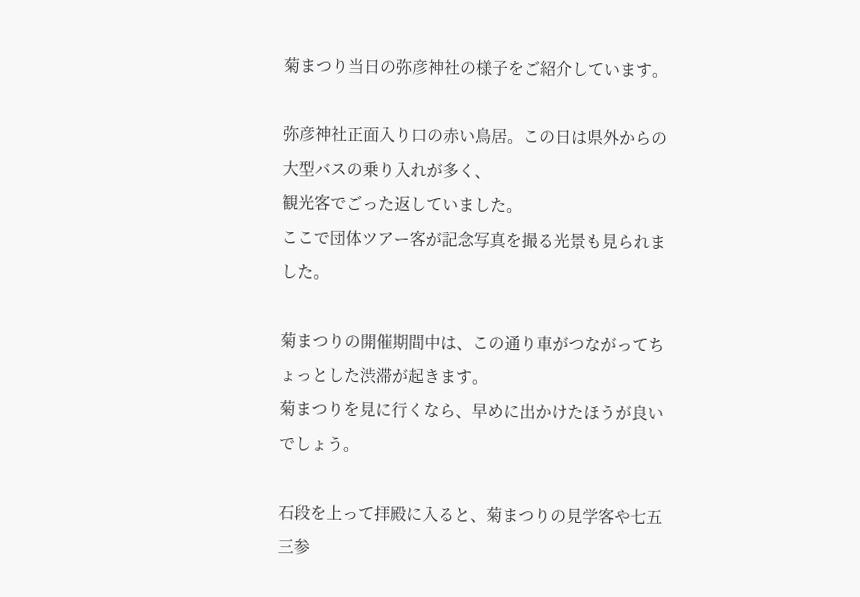菊まつり当日の弥彦神社の様子をご紹介しています。

弥彦神社正面入り口の赤い鳥居。この日は県外からの大型バスの乗り入れが多く、
観光客でごった返していました。
ここで団体ツアー客が記念写真を撮る光景も見られました。

菊まつりの開催期間中は、この通り車がつながってちょっとした渋滞が起きます。
菊まつりを見に行くなら、早めに出かけたほうが良いでしょう。

石段を上って拝殿に入ると、菊まつりの見学客や七五三参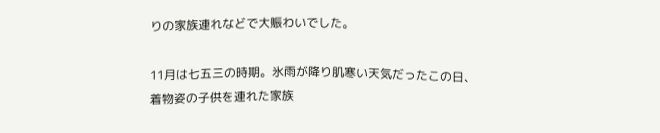りの家族連れなどで大賑わいでした。

11月は七五三の時期。氷雨が降り肌寒い天気だったこの日、
着物姿の子供を連れた家族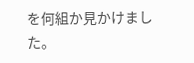を何組か見かけました。